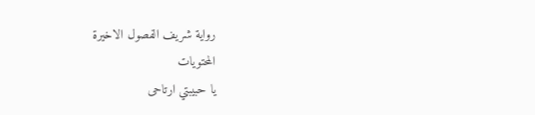رواية شريف الفصول الاخيرة
المحتويات
يا حبيبتي ارتاحى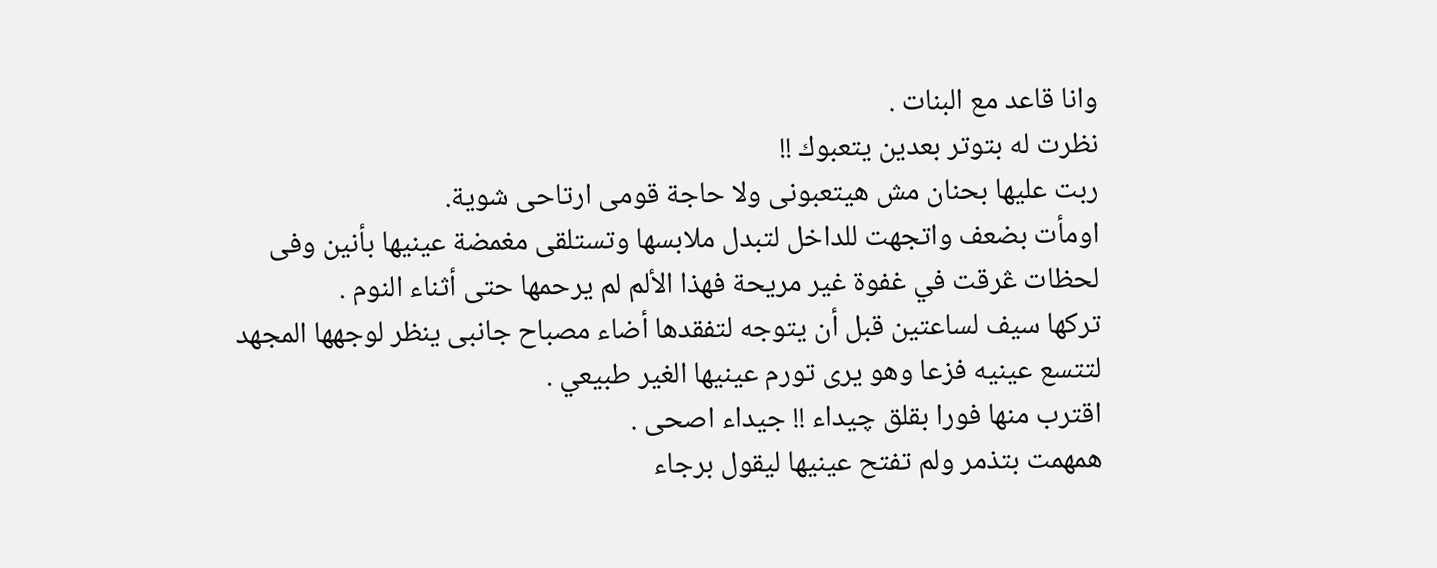وانا قاعد مع البنات .
نظرت له بتوتر بعدين يتعبوك !!
ربت عليها بحنان مش هيتعبونى ولا حاجة قومى ارتاحى شوية.
اومأت بضعف واتجهت للداخل لتبدل ملابسها وتستلقى مغمضة عينيها بأنين وفى لحظات ڠرقت في غفوة غير مريحة فهذا الألم لم يرحمها حتى أثناء النوم .
تركها سيف لساعتين قبل أن يتوجه لتفقدها أضاء مصباح جانبى ينظر لوجهها المجهد لتتسع عينيه فزعا وهو يرى تورم عينيها الغير طبيعي .
اقترب منها فورا بقلق چيداء !! جيداء اصحى .
همهمت بتذمر ولم تفتح عينيها ليقول برجاء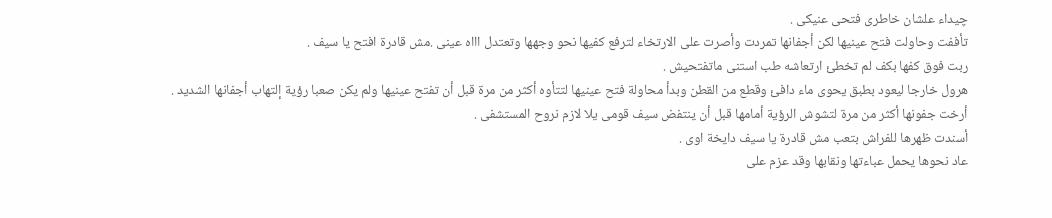چيداء علشان خاطرى فتحى عنيكى .
تأففت وحاولت فتح عينيها لكن أجفانها تمردت وأصرت على الارتخاء لترفع كفيها نحو وجهها وتعتدل اااه عينى .مش قادرة افتح يا سيف .
ربت فوق كفها بكف لم تخطئ ارتعاشه طب استنى ماتفتحيش .
هرول خارجا ليعود بطبق يحوى ماء دافئ وقطع من القطن وبدأ محاولة فتح عينيها لتتأوه أكثر من مرة قبل أن تفتح عينيها ولم يكن صعبا رؤية إلتهاب أجفانها الشديد .
أرخت جفونها أكثر من مرة لتشوش الرؤية أمامها قبل أن ينتفض سيف قومى يلا لازم نروح المستشفى .
أسندت ظهرها للفراش بتعب مش قادرة يا سيف دايخة اوى .
عاد نحوها يحمل عباءتها ونقابها وقد عزم على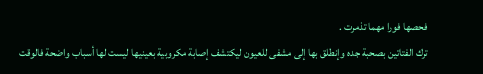فحصها فورا مهما تذمرت .
ترك الفتاتين بصحبة جده وإنطلق بها إلى مشفى للعيون ليكتشف إصابة مكروبية بعينيها ليست لها أسباب واضحة فالوقت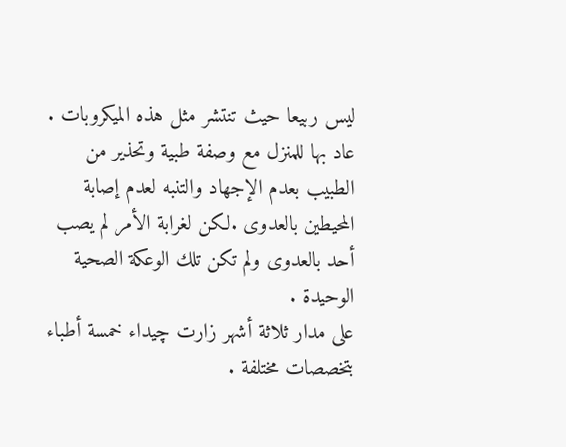ليس ربيعا حيث تنتشر مثل هذه الميكروبات .
عاد بها للمنزل مع وصفة طبية وتحذير من الطبيب بعدم الإجهاد والتنبه لعدم إصابة المحيطين بالعدوى .لكن لغرابة الأمر لم يصب أحد بالعدوى ولم تكن تلك الوعكة الصحية الوحيدة .
على مدار ثلاثة أشهر زارت چيداء خمسة أطباء بتخصصات مختلفة .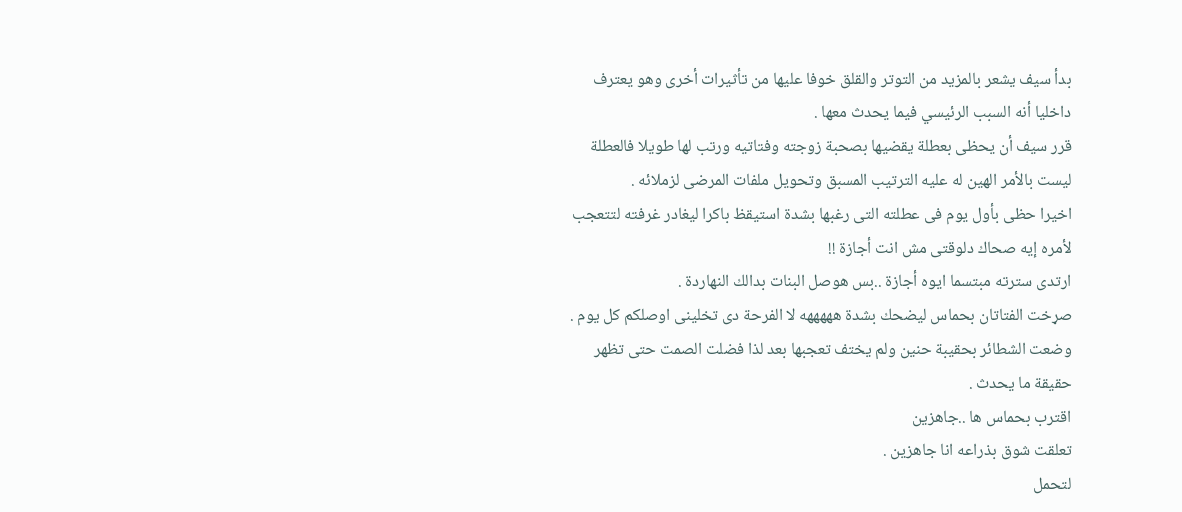بدأ سيف يشعر بالمزيد من التوتر والقلق خوفا عليها من تأثيرات أخرى وهو يعترف داخليا أنه السبب الرئيسي فيما يحدث معها .
قرر سيف أن يحظى بعطلة يقضيها بصحبة زوجته وفتاتيه ورتب لها طويلا فالعطلة ليست بالأمر الهين له عليه الترتيب المسبق وتحويل ملفات المرضى لزملائه .
اخيرا حظى بأول يوم فى عطلته التى رغبها بشدة استيقظ باكرا ليغادر غرفته لتتعجب لأمره إيه صحاك دلوقتى مش انت أجازة !!
ارتدى سترته مبتسما ايوه أجازة ..بس هوصل البنات بدالك النهاردة .
صړخت الفتاتان بحماس ليضحك بشدة هههههه لا الفرحة دى تخلينى اوصلكم كل يوم .
وضعت الشطائر بحقيبة حنين ولم يختف تعجبها بعد لذا فضلت الصمت حتى تظهر حقيقة ما يحدث .
اقترب بحماس ها ..جاهزين
تعلقت شوق بذراعه انا جاهزين .
لتحمل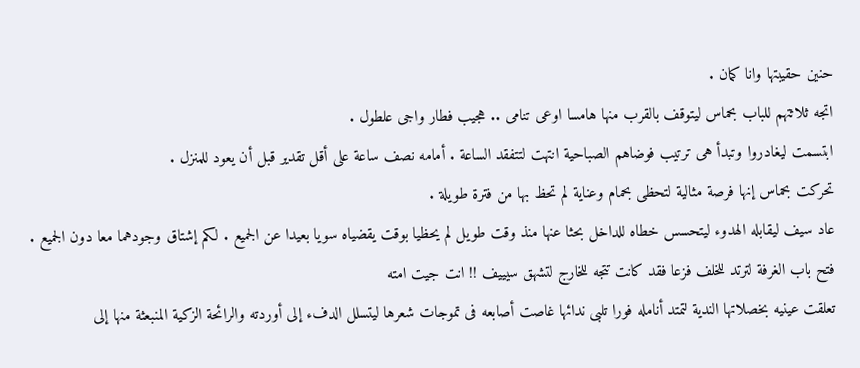حنين حقيبتها وانا كمان .
اتجه ثلاثتهم للباب بحماس ليتوقف بالقرب منها هامسا اوعى تنامى .. هجيب فطار واجى علطول .
ابتسمت ليغادروا وتبدأ هى ترتيب فوضاهم الصباحية انتهت لتتفقد الساعة . أمامه نصف ساعة على أقل تقدير قبل أن يعود للمنزل .
تحركت بحماس إنها فرصة مثالية لتحظى بحمام وعناية لم تحظ بها من فترة طويلة .
عاد سيف ليقابله الهدوء ليتحسس خطاه للداخل بحثا عنها منذ وقت طويل لم يحظيا بوقت يقضياه سويا بعيدا عن الجميع . لكم إشتاق وجودهما معا دون الجميع .
فتح باب الغرفة لترتد للخلف فزعا فقد كانت تتجه للخارج لتشهق سيييف !! انت جيت امته
تعلقت عينيه بخصلاتها الندية لتمتد أنامله فورا تلبى ندائها غاصت أصابعه فى تموجات شعرها ليتسلل الدفء إلى أوردته والرائحة الزكية المنبعثة منها إلى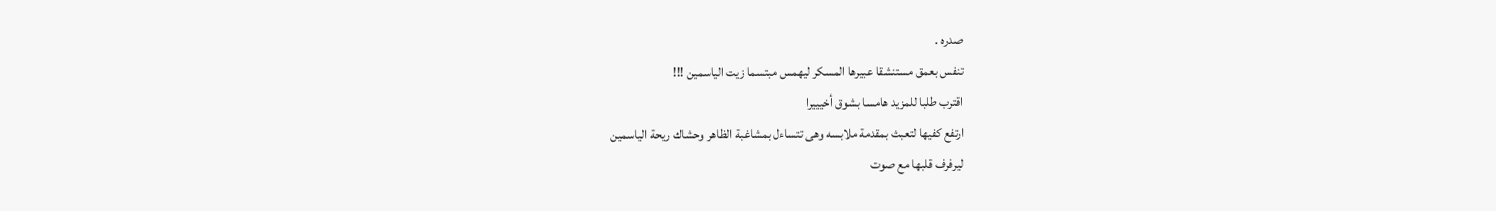صدره .
تنفس بعمق مستنشقا عبيرها المسكر ليهمس مبتسما زيت الياسمين !!!
اقترب طلبا للمزيد هامسا بشوق أخيييرا
ارتفع كفيها لتعبث بمقدمة ملابسه وهى تتساءل بمشاغبة الظاهر وحشاك ريحة الياسمين
ليرفرف قلبها مع صوت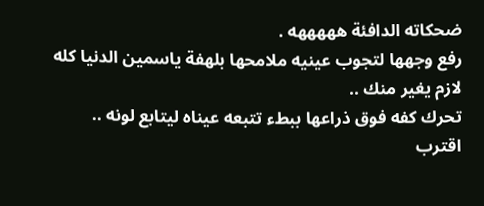ضحكاته الدافئة هههههه .
رفع وجهها لتجوب عينيه ملامحها بلهفة ياسمين الدنيا كله لازم يغير منك ..
تحرك كفه فوق ذراعها ببطء تتبعه عيناه ليتابع لونه ..
اقترب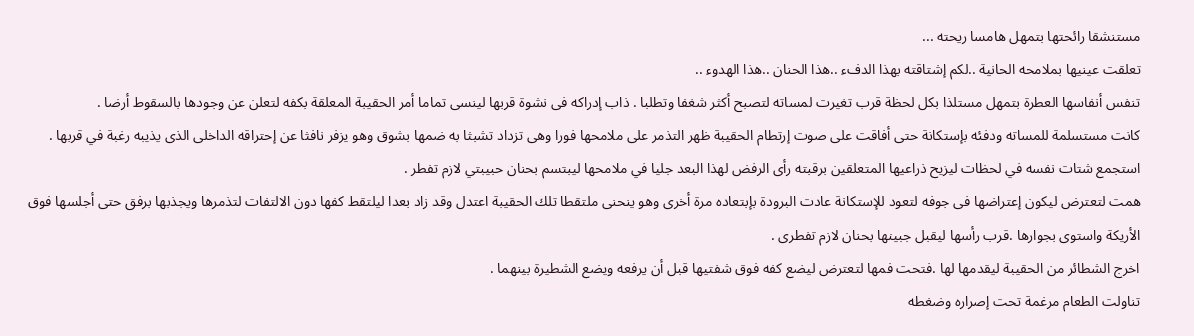مستنشقا رائحتها بتمهل هامسا ريحته ...
تعلقت عينيها بملامحه الحانية ..لكم إشتاقته بهذا الدفء ..هذا الحنان ..هذا الهدوء ..
تنفس أنفاسها العطرة بتمهل مستلذا بكل لحظة قرب تغيرت لمساته لتصبح أكثر شغفا وتطلبا . ذاب إدراكه فى نشوة قربها لينسى تماما أمر الحقيبة المعلقة بكفه لتعلن عن وجودها بالسقوط أرضا .
كانت مستسلمة للمساته ودفئه بإستكانة حتى أفاقت على صوت إرتطام الحقيبة ظهر التذمر على ملامحها فورا وهى تزداد تشبثا به ضمھا بشوق وهو يزفر نافثا عن إحتراقه الداخلى الذى يذيبه رغبة في قربها .
استجمع شتات نفسه في لحظات ليزيح ذراعيها المتعلقين برقبته رأى الرفض لهذا البعد جليا في ملامحها ليبتسم بحنان حبيبتي لازم تفطر .
همت لتعترض ليكون إعتراضها فى جوفه لتعود للإستكانة عادت البرودة بإبتعاده مرة أخرى وهو ينحنى ملتقطا تلك الحقيبة اعتدل وقد زاد بعدا ليلتقط كفها دون الالتفات لتذمرها ويجذبها برفق حتى أجلسها فوق الأريكة واستوى بجوارها .قرب رأسها ليقبل جبينها بحنان لازم تفطرى .
اخرج الشطائر من الحقيبة ليقدمها لها .فتحت فمها لتعترض ليضع كفه فوق شفتيها قبل أن يرفعه ويضع الشطيرة بينهما .
تناولت الطعام مرغمة تحت إصراره وضغطه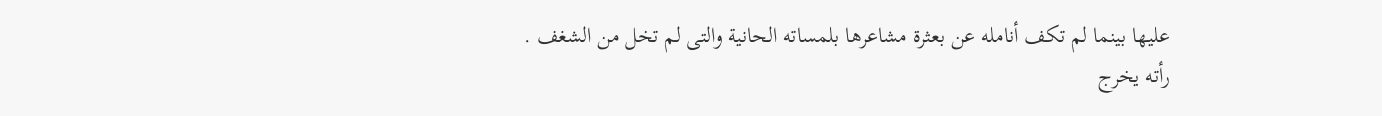عليها بينما لم تكف أنامله عن بعثرة مشاعرها بلمساته الحانية والتى لم تخل من الشغف .
رأته يخرج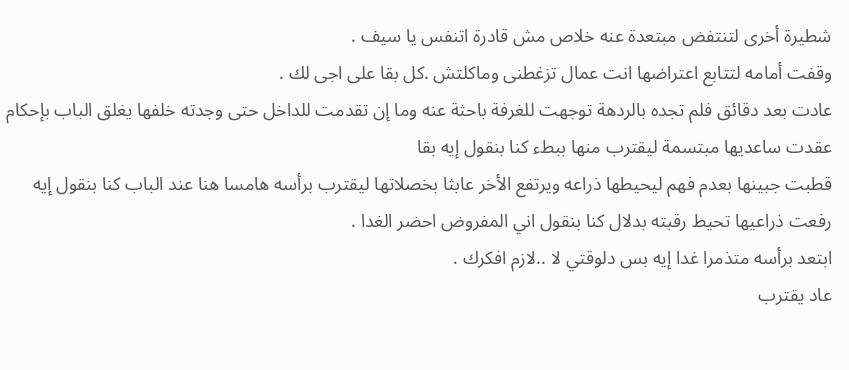شطيرة أخرى لتنتفض مبتعدة عنه خلاص مش قادرة اتنفس يا سيف .
وقفت أمامه لتتابع اعتراضها انت عمال تزغطنى وماكلتش .كل بقا على اجى لك .
عادت بعد دقائق فلم تجده بالردهة توجهت للغرفة باحثة عنه وما إن تقدمت للداخل حتى وجدته خلفها يغلق الباب بإحكام عقدت ساعديها مبتسمة ليقترب منها ببطء كنا بنقول إيه بقا
قطبت جبينها بعدم فهم ليحيطها ذراعه ويرتفع الأخر عابثا بخصلاتها ليقترب برأسه هامسا هنا عند الباب كنا بنقول إيه
رفعت ذراعيها تحيط رقبته بدلال كنا بنقول اني المفروض احضر الغدا .
ابتعد برأسه متذمرا غدا إيه بس دلوقتي لا ..لازم افكرك .
عاد يقترب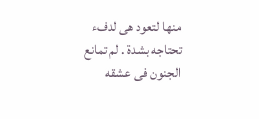منها لتعود هى لدفء تحتاجه بشدة . لم تمانع الجنون فى عشقه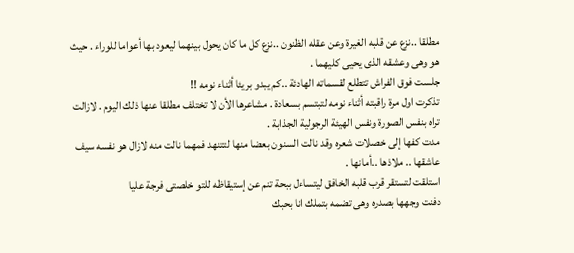مطلقا ..نزع عن قلبه الغيرة وعن عقله الظنون ..نزع كل ما كان يحول بينهما ليعود بها أعواما للوراء . حيث هو وهى وعشقه الذى يحيى كليهما .
جلست فوق الفراش تتطلع لقسماته الهادئة ..كم يبدو بريئا أثناء نومه !!
تذكرت اول مرة راقبته أثناء نومه لتبتسم بسعادة . مشاعرها الأن لا تختلف مطلقا عنها ذلك اليوم . لازالت تراه بنفس الصورة ونفس الهيئة الرجولية الجذابة .
مدت كفها إلى خصلات شعره وقد نالت السنون بعضا منها لتتنهد فمهما نالت منه لازال هو نفسه سيف عاشقها .. ملاذها ..أمانها .
استلقت لتستقر قرب قلبه الخافق ليتساءل ببحة تنم عن إستيقاظه للتو خلصتى فرجة عليا
دفنت وجهها بصدره وهى تضمه بتملك انا بحبك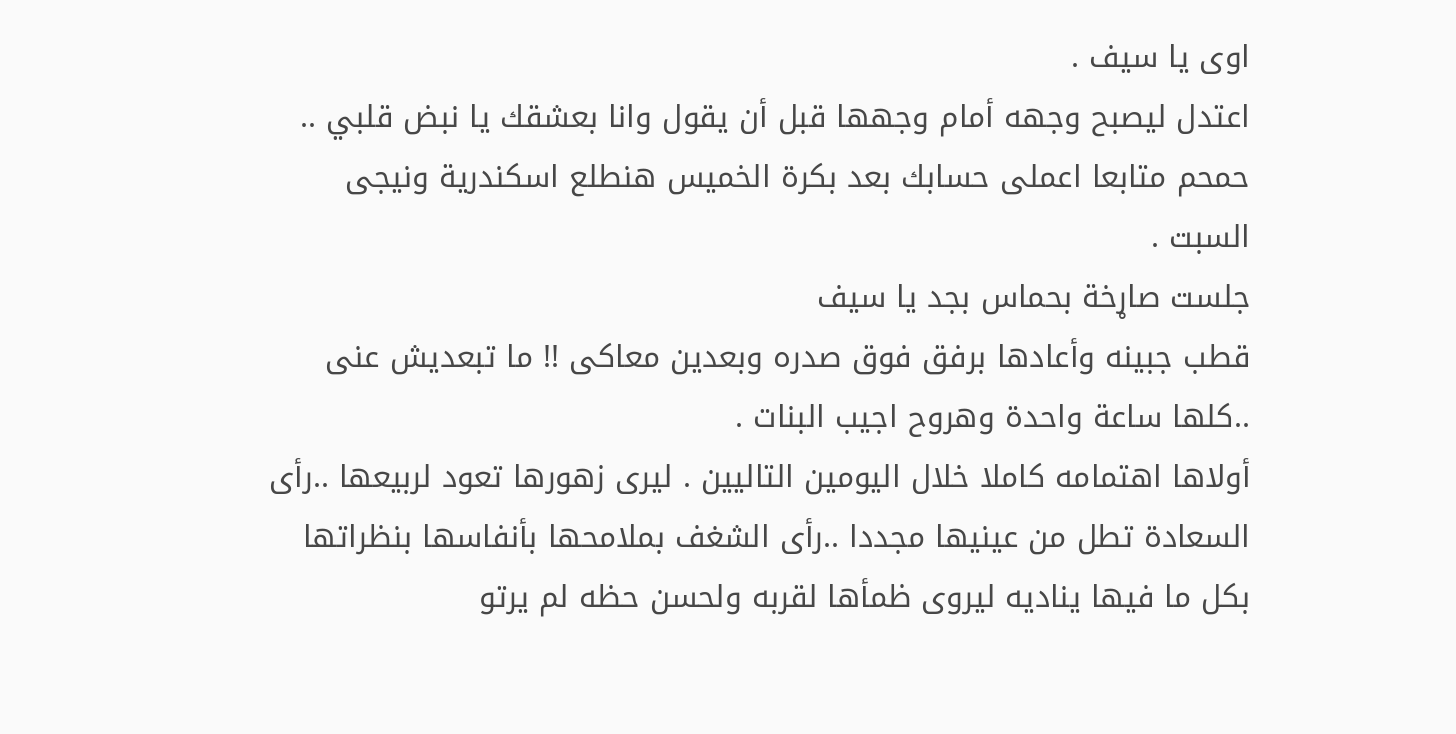اوى يا سيف .
اعتدل ليصبح وجهه أمام وجهها قبل أن يقول وانا بعشقك يا نبض قلبي ..
حمحم متابعا اعملى حسابك بعد بكرة الخميس هنطلع اسكندرية ونيجى السبت .
جلست صاړخة بحماس بجد يا سيف
قطب جبينه وأعادها برفق فوق صدره وبعدين معاكى !! ما تبعديش عنى ..كلها ساعة واحدة وهروح اجيب البنات .
أولاها اهتمامه كاملا خلال اليومين التاليين . ليرى زهورها تعود لربيعها ..رأى السعادة تطل من عينيها مجددا ..رأى الشغف بملامحها بأنفاسها بنظراتها بكل ما فيها يناديه ليروى ظمأها لقربه ولحسن حظه لم يرتو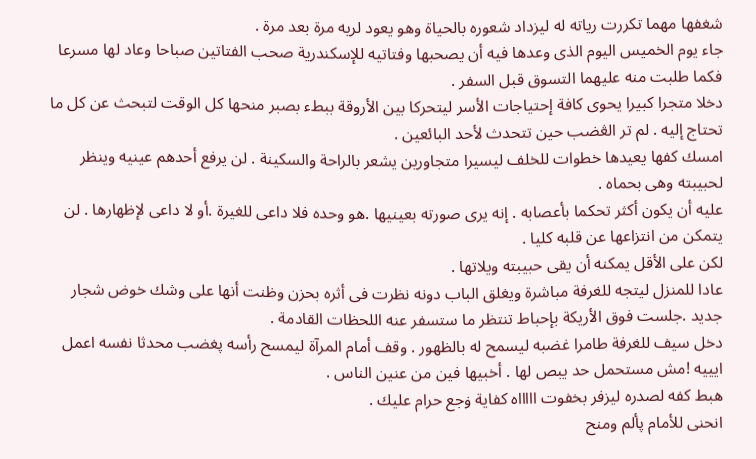شغفها مهما تكررت رياته له ليزداد شعوره بالحياة وهو يعود لريه مرة بعد مرة .
جاء يوم الخميس اليوم الذى وعدها فيه أن يصحبها وفتاتيه للإسكندرية صحب الفتاتين صباحا وعاد لها مسرعا فكما طلبت منه عليهما التسوق قبل السفر .
دخلا متجرا كبيرا يحوى كافة إحتياجات الأسر ليتحركا بين الأروقة ببطء بصبر منحها كل الوقت لتبحث عن كل ما تحتاج إليه . لم تر الڠضب حين تتحدث لأحد البائعين .
امسك كفها يعيدها خطوات للخلف ليسيرا متجاورين يشعر بالراحة والسکينة . لن يرفع أحدهم عينيه وينظر لحبيبته وهى بحماه .
عليه أن يكون أكثر تحكما بأعصابه . إنه يرى صورته بعينيها .هو وحده فلا داعى للغيرة .أو لا داعى لإظهارها . لن يتمكن من انتزاعها عن قلبه كليا .
لكن على الأقل يمكنه أن يقى حبيبته ويلاتها .
عادا للمنزل ليتجه للغرفة مباشرة ويغلق الباب دونه نظرت فى أثره بحزن وظنت أنها على وشك خوض شجار جديد .جلست فوق الأريكة بإحباط تنتظر ما ستسفر عنه اللحظات القادمة .
دخل سيف للغرفة طامرا غضبه ليسمح له بالظهور . وقف أمام المرآة ليمسح رأسه پغضب محدثا نفسه اعمل ايييه !مش مستحمل حد يبص لها . أخبيها فين من عنين الناس .
هبط كفه لصدره ليزفر بخفوت اااااه كفاية ۏجع حرام عليك .
انحنى للأمام پألم ومنح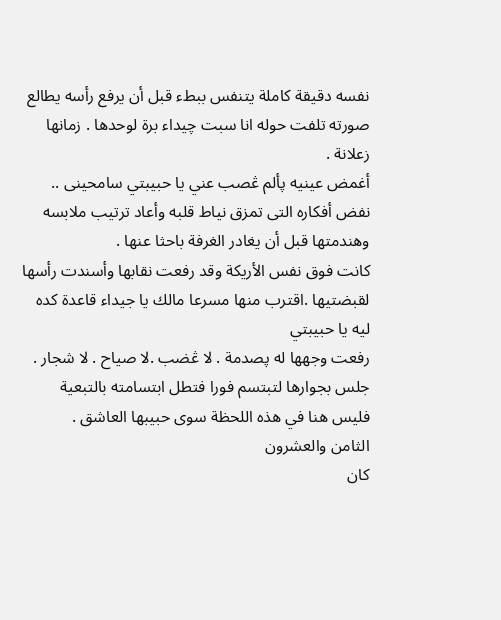نفسه دقيقة كاملة يتنفس ببطء قبل أن يرفع رأسه يطالع صورته تلفت حوله انا سبت چيداء برة لوحدها . زمانها زعلانة .
أغمض عينيه پألم ڠصب عني يا حبيبتي سامحينى ..
نفض أفكاره التى تمزق نياط قلبه وأعاد ترتيب ملابسه وهندمتها قبل أن يغادر الغرفة باحثا عنها .
كانت فوق نفس الأريكة وقد رفعت نقابها وأسندت رأسها لقبضتيها .اقترب منها مسرعا مالك يا جيداء قاعدة كده ليه يا حبيبتي
رفعت وجهها له پصدمة . لا ڠضب .لا صياح . لا شجار .
جلس بجوارها لتبتسم فورا فتطل ابتسامته بالتبعية
فليس هنا في هذه اللحظة سوى حبيبها العاشق .
الثامن والعشرون
كان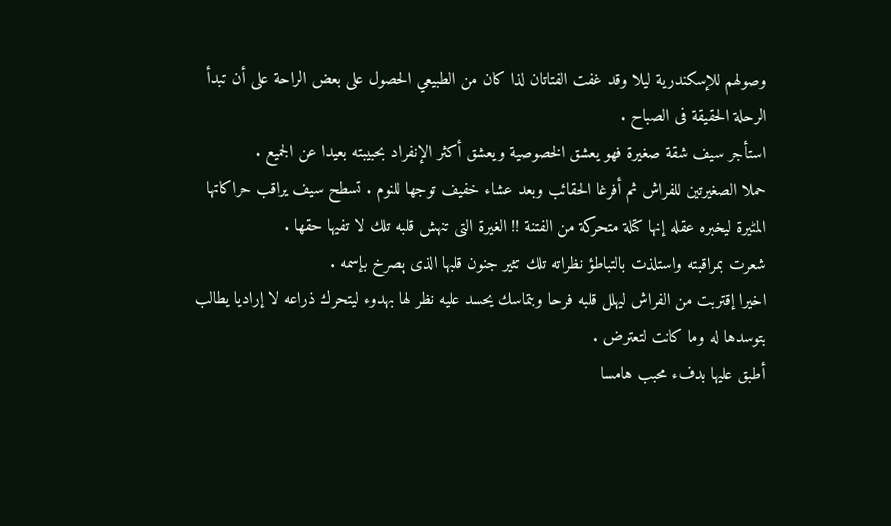وصولهم للإسكندرية ليلا وقد غفت الفتاتان لذا كان من الطبيعي الحصول على بعض الراحة على أن تبدأ الرحلة الحقيقة فى الصباح .
استأجر سيف شقة صغيرة فهو يعشق الخصوصية ويعشق أكثر الإنفراد بحبيبته بعيدا عن الجميع .
حملا الصغيرتين للفراش ثم أفرغا الحقائب وبعد عشاء خفيف توجها للنوم . تسطح سيف يراقب حراكاتها المٹيرة ليخبره عقله إنها كتلة متحركة من الفتنة !! الغيرة التى تنهش قلبه تلك لا تفيها حقها .
شعرت بمراقبته واستلذت بالتباطؤ نظراته تلك تثير جنون قلبها الذى ېصرخ بإسمه .
اخيرا إقتربت من الفراش ليهلل قلبه فرحا وبتماسك يحسد عليه نظر لها بهدوء ليتحرك ذراعه لا إراديا يطالب بتوسدها له وما كانت لتعترض .
أطبق عليها بدفء محبب هامسا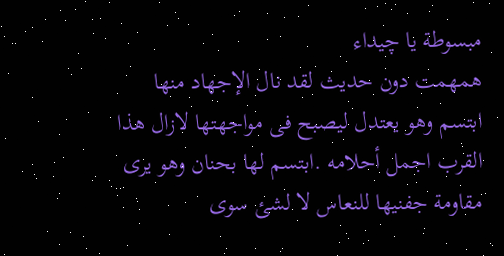مبسوطة يا چيداء
همهمت دون حديث لقد نال الإجهاد منها ابتسم وهو يعتدل ليصبح فى مواجهتها لازال هذا القرب اجمل أحلامه .ابتسم لها بحنان وهو يرى مقاومة جفنيها للنعاس لا لشئ سوى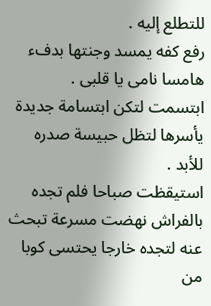للتطلع إليه .
رفع كفه يمسد وجنتها بدفء هامسا نامى يا قلبى .
ابتسمت لتكن ابتسامة جديدة يأسرها لتظل حبيسة صدره للأبد .
استيقظت صباحا فلم تجده بالفراش نهضت مسرعة تبحث عنه لتجده خارجا يحتسى كوبا من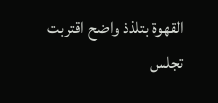القهوة بتلذذ واضح اقتربت تجلس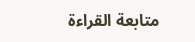متابعة القراءة